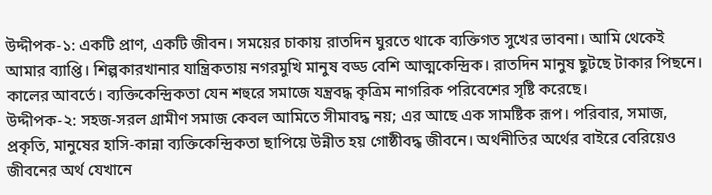উদ্দীপক-১: একটি প্রাণ, একটি জীবন। সময়ের চাকায় রাতদিন ঘুরতে থাকে ব্যক্তিগত সুখের ভাবনা। আমি থেকেই আমার ব্যাপ্তি। শিল্পকারখানার যান্ত্রিকতায় নগরমুখি মানুষ বড্ড বেশি আত্মকেন্দ্রিক। রাতদিন মানুষ ছুটছে টাকার পিছনে। কালের আবর্তে। ব্যক্তিকেন্দ্রিকতা যেন শহুরে সমাজে যন্ত্রবদ্ধ কৃত্রিম নাগরিক পরিবেশের সৃষ্টি করেছে।
উদ্দীপক-২: সহজ-সরল গ্রামীণ সমাজ কেবল আমিতে সীমাবদ্ধ নয়; এর আছে এক সামষ্টিক রূপ। পরিবার, সমাজ, প্রকৃতি, মানুষের হাসি-কান্না ব্যক্তিকেন্দ্রিকতা ছাপিয়ে উন্নীত হয় গোষ্ঠীবদ্ধ জীবনে। অর্থনীতির অর্থের বাইরে বেরিয়েও জীবনের অর্থ যেখানে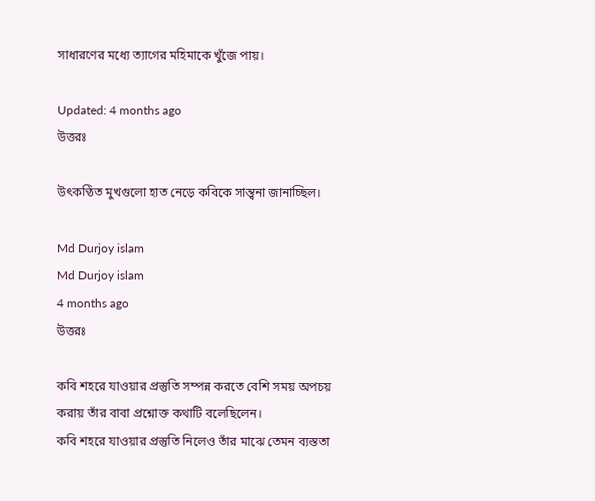সাধারণের মধ্যে ত্যাগের মহিমাকে খুঁজে পায়।

Updated: 4 months ago
উত্তরঃ

উৎকণ্ঠিত মুখগুলো হাত নেড়ে কবিকে সান্ত্বনা জানাচ্ছিল।

Md Durjoy islam
Md Durjoy islam
4 months ago
উত্তরঃ

কবি শহরে যাওয়ার প্রস্তুতি সম্পন্ন করতে বেশি সময় অপচয় করায় তাঁর বাবা প্রশ্নোক্ত কথাটি বলেছিলেন।
কবি শহরে যাওয়ার প্রস্তুতি নিলেও তাঁর মাঝে তেমন ব্যস্ততা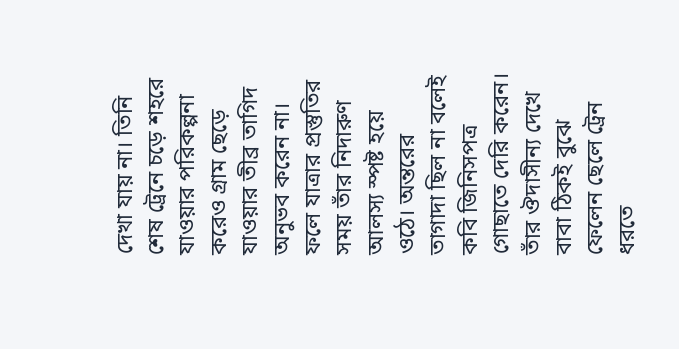দেখা যায় না। তিনি শেষ ট্রেনে চড়ে শহরে যাওয়ার পরিকল্পনা করেও গ্রাম ছেড়ে যাওয়ার তীব্র তাগিদ অনুভব করেন না। ফলে যাত্রার প্রস্তুতির সময় তাঁর নিদারুণ আলস্য স্পষ্ট হয়ে ওঠে। অন্তরের তাগাদা ছিল না বলেই কবি জিনিসপত্র গোছাতে দেরি করেন। তাঁর ঔদাসীন্য দেখে বাবা ঠিকই বুঝে ফেলেন ছেলে ট্রেন ধরতে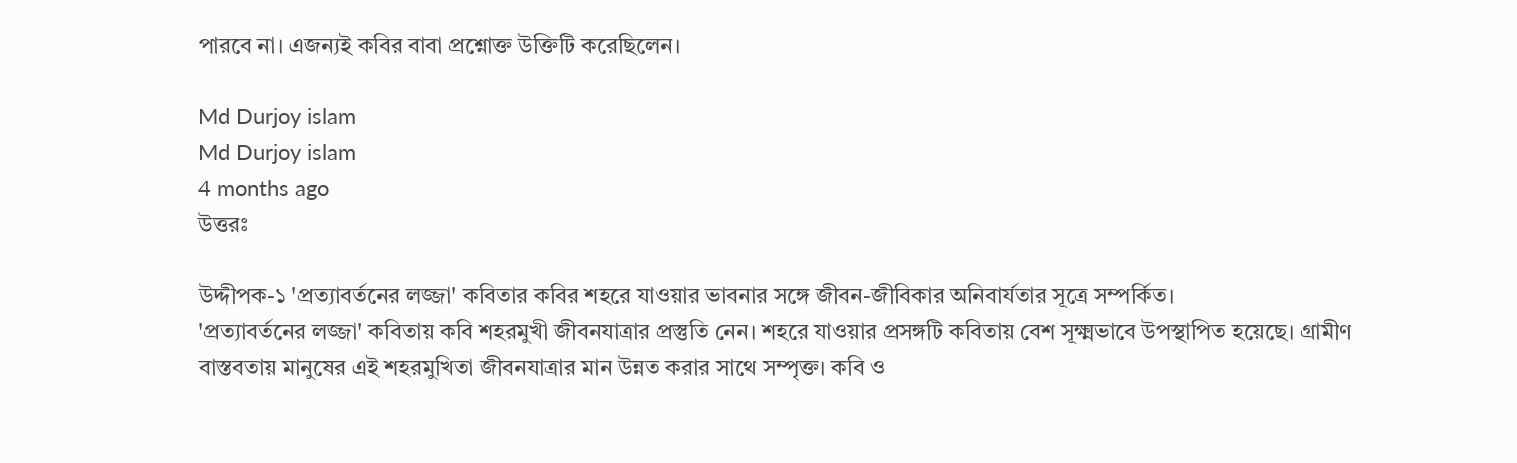পারবে না। এজন্যই কবির বাবা প্রশ্নোক্ত উক্তিটি করেছিলেন।

Md Durjoy islam
Md Durjoy islam
4 months ago
উত্তরঃ

উদ্দীপক-১ 'প্রত্যাবর্তনের লজ্জা' কবিতার কবির শহরে যাওয়ার ভাবনার সঙ্গে জীবন-জীবিকার অনিবার্যতার সূত্রে সম্পর্কিত।
'প্রত্যাবর্তনের লজ্জা' কবিতায় কবি শহরমুখী জীবনযাত্রার প্রস্তুতি নেন। শহরে যাওয়ার প্রসঙ্গটি কবিতায় বেশ সূক্ষ্মভাবে উপস্থাপিত হয়েছে। গ্রামীণ বাস্তবতায় মানুষের এই শহরমুখিতা জীবনযাত্রার মান উন্নত করার সাথে সম্পৃক্ত। কবি ও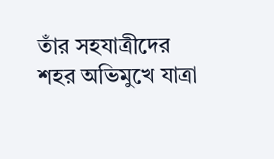তাঁর সহযাত্রীদের শহর অভিমুখে যাত্রা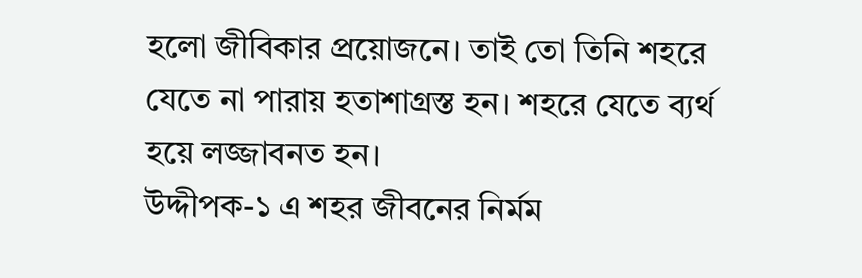হলো জীবিকার প্রয়োজনে। তাই তো তিনি শহরে যেতে না পারায় হতাশাগ্রস্ত হন। শহরে যেতে ব্যর্থ হয়ে লজ্জাবনত হন।
উদ্দীপক-১ এ শহর জীবনের নির্মম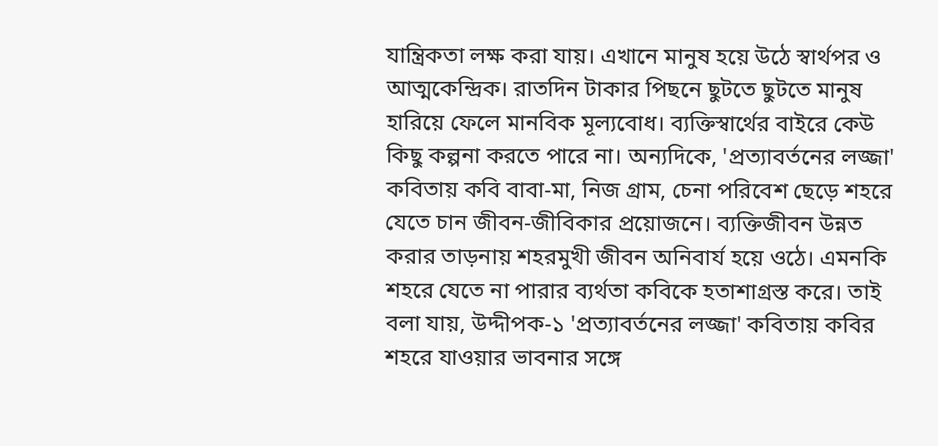যান্ত্রিকতা লক্ষ করা যায়। এখানে মানুষ হয়ে উঠে স্বার্থপর ও আত্মকেন্দ্রিক। রাতদিন টাকার পিছনে ছুটতে ছুটতে মানুষ হারিয়ে ফেলে মানবিক মূল্যবোধ। ব্যক্তিস্বার্থের বাইরে কেউ কিছু কল্পনা করতে পারে না। অন্যদিকে, 'প্রত্যাবর্তনের লজ্জা' কবিতায় কবি বাবা-মা, নিজ গ্রাম, চেনা পরিবেশ ছেড়ে শহরে যেতে চান জীবন-জীবিকার প্রয়োজনে। ব্যক্তিজীবন উন্নত করার তাড়নায় শহরমুখী জীবন অনিবার্য হয়ে ওঠে। এমনকি শহরে যেতে না পারার ব্যর্থতা কবিকে হতাশাগ্রস্ত করে। তাই বলা যায়, উদ্দীপক-১ 'প্রত্যাবর্তনের লজ্জা' কবিতায় কবির শহরে যাওয়ার ভাবনার সঙ্গে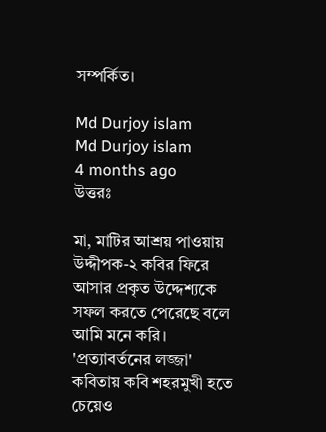সম্পর্কিত।

Md Durjoy islam
Md Durjoy islam
4 months ago
উত্তরঃ

মা, মাটির আশ্রয় পাওয়ায় উদ্দীপক-২ কবির ফিরে আসার প্রকৃত উদ্দেশ্যকে সফল করতে পেরেছে বলে আমি মনে করি।
'প্রত্যাবর্তনের লজ্জা' কবিতায় কবি শহরমুখী হতে চেয়েও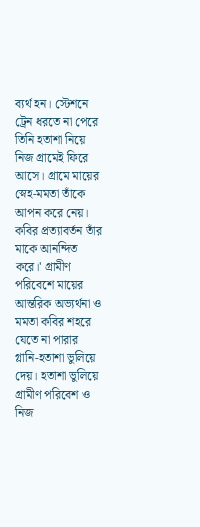ব্যর্থ হন। স্টেশনে ট্রেন ধরতে না পেরে তিনি হতাশা নিয়ে নিজ গ্রামেই ফিরে আসে। গ্রামে মায়ের স্নেহ-মমতা তাঁকে আপন করে নেয়। কবির প্রত্যাবর্তন তাঁর মাকে আনন্দিত করে।' গ্রামীণ পরিবেশে মায়ের আন্তরিক অভ্যর্থনা ও মমতা কবির শহরে যেতে না পারার গ্লানি-হতাশা ভুলিয়ে দেয়। হতাশা ভুলিয়ে গ্রামীণ পরিবেশ ও নিজ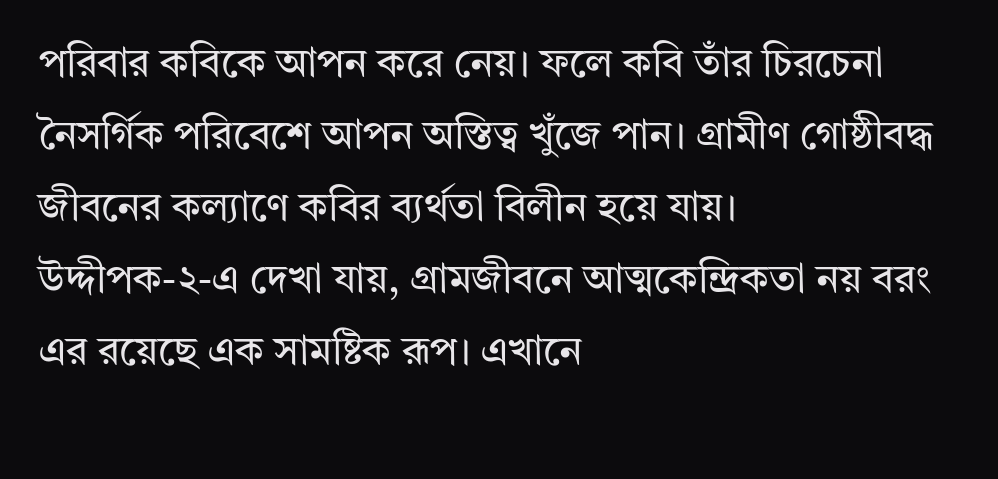পরিবার কবিকে আপন করে নেয়। ফলে কবি তাঁর চিরচেনা নৈসর্গিক পরিবেশে আপন অস্তিত্ব খুঁজে পান। গ্রামীণ গোষ্ঠীবদ্ধ জীবনের কল্যাণে কবির ব্যর্থতা বিলীন হয়ে যায়।
উদ্দীপক-২-এ দেখা যায়, গ্রামজীবনে আত্মকেন্দ্রিকতা নয় বরং এর রয়েছে এক সামষ্টিক রূপ। এখানে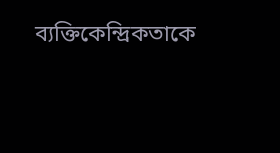ব্যক্তিকেন্দ্রিকতাকে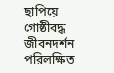ছাপিয়ে গোষ্ঠীবদ্ধ জীবনদর্শন পরিলক্ষিত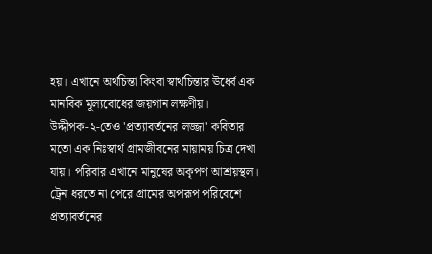হয়। এখানে অর্থচিন্তা কিংবা স্বার্থচিন্তার ঊর্ধ্বে এক মানবিক মূল্যবোধের জয়গান লক্ষণীয়।
উদ্দীপক-২-তেও 'প্রত্যাবর্তনের লজ্জা' কবিতার মতো এক নিঃস্বার্থ গ্রামজীবনের মায়াময় চিত্র দেখা যায়। পরিবার এখানে মানুষের অকৃপণ আশ্রয়স্থল। ট্রেন ধরতে না পেরে গ্রামের অপরূপ পরিবেশে প্রত্যাবর্তনের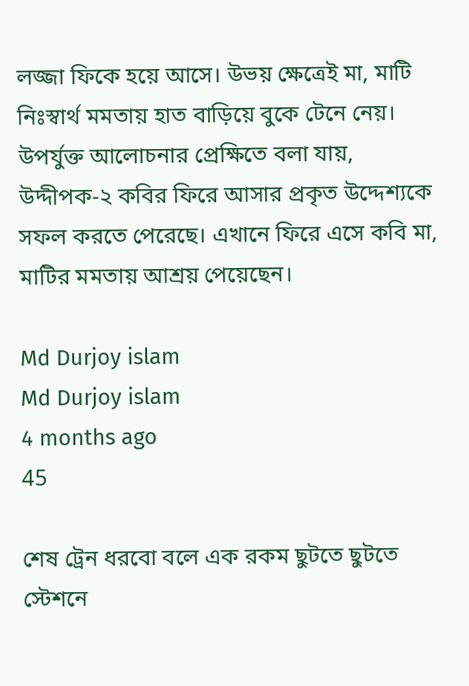লজ্জা ফিকে হয়ে আসে। উভয় ক্ষেত্রেই মা, মাটি নিঃস্বার্থ মমতায় হাত বাড়িয়ে বুকে টেনে নেয়। উপর্যুক্ত আলোচনার প্রেক্ষিতে বলা যায়, উদ্দীপক-২ কবির ফিরে আসার প্রকৃত উদ্দেশ্যকে সফল করতে পেরেছে। এখানে ফিরে এসে কবি মা, মাটির মমতায় আশ্রয় পেয়েছেন।

Md Durjoy islam
Md Durjoy islam
4 months ago
45

শেষ ট্রেন ধরবো বলে এক রকম ছুটতে ছুটতে স্টেশনে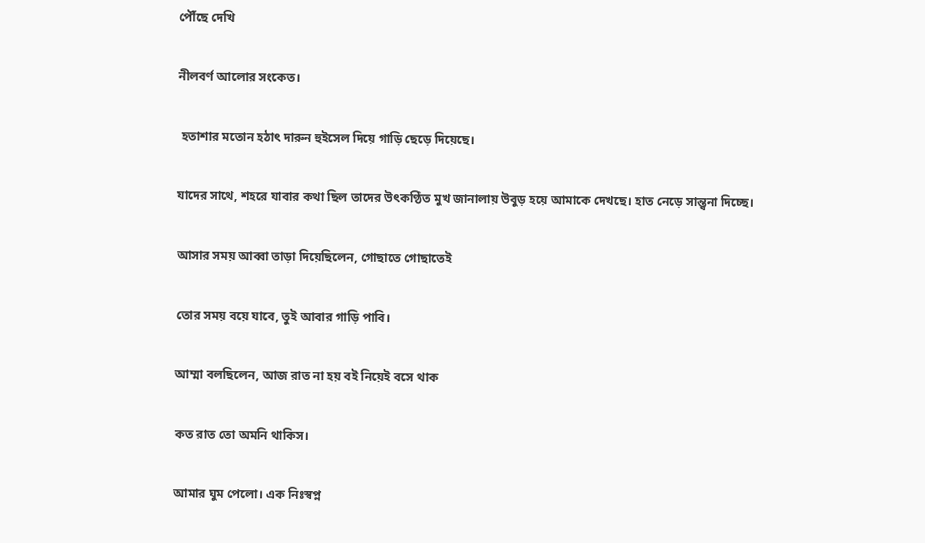পৌঁছে দেখি

নীলবর্ণ আলোর সংকেত।

 হতাশার মতোন হঠাৎ দারুন হুইসেল দিয়ে গাড়ি ছেড়ে দিয়েছে।

যাদের সাথে, শহরে যাবার কথা ছিল তাদের উৎকণ্ঠিত মুখ জানালায় উবুড় হয়ে আমাকে দেখছে। হাত নেড়ে সান্ত্বনা দিচ্ছে।

আসার সময় আব্বা তাড়া দিয়েছিলেন, গোছাতে গোছাতেই

তোর সময় বয়ে যাবে, তুই আবার গাড়ি পাবি।

আম্মা বলছিলেন, আজ রাত না হয় বই নিয়েই বসে থাক

কত রাত তো অমনি থাকিস।

আমার ঘুম পেলো। এক নিঃস্বপ্ন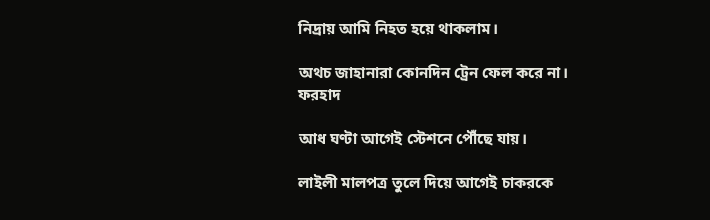নিদ্রায় আমি নিহত হয়ে থাকলাম।

অথচ জাহানারা কোনদিন ট্রেন ফেল করে না। ফরহাদ

আধ ঘণ্টা আগেই স্টেশনে পৌঁছে যায়।

লাইলী মালপত্র তুলে দিয়ে আগেই চাকরকে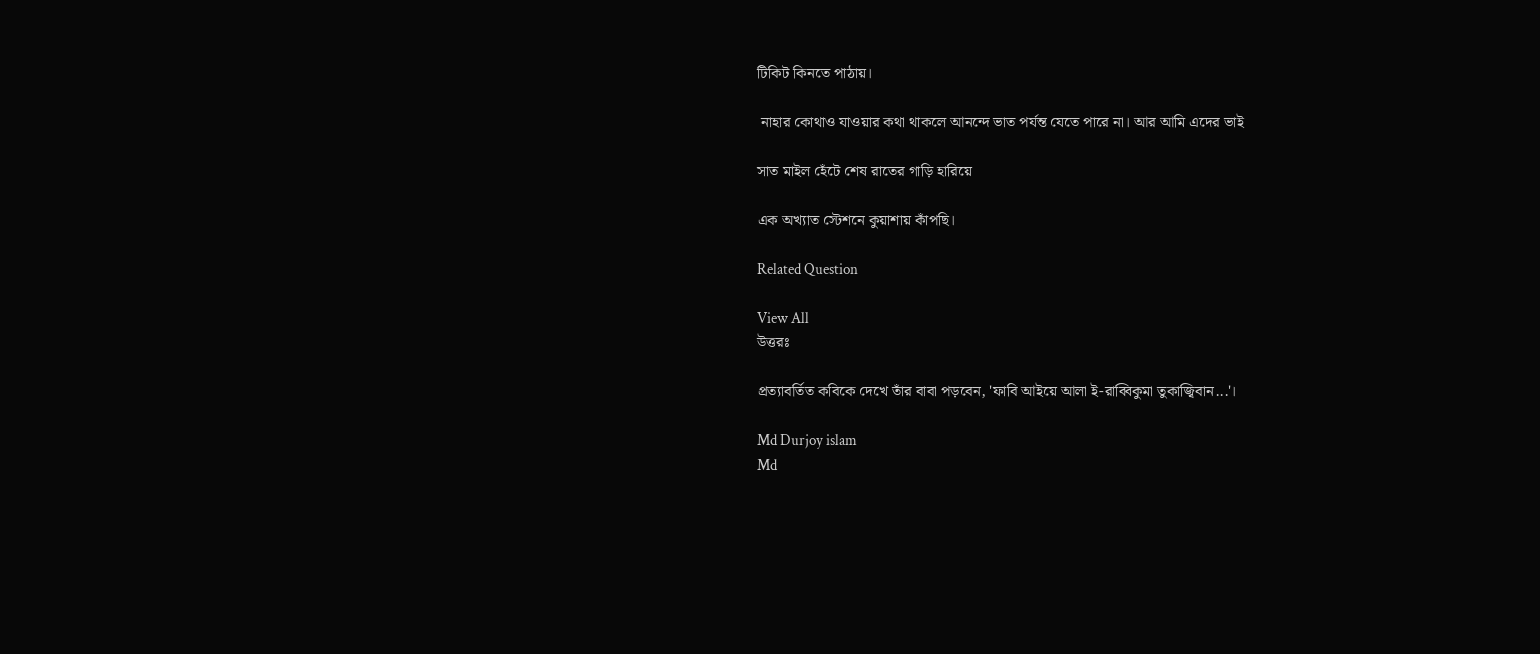টিকিট কিনতে পাঠায়।

 নাহার কোথাও যাওয়ার কথা থাকলে আনন্দে ভাত পর্যন্ত যেতে পারে না। আর আমি এদের ভাই

সাত মাইল হেঁটে শেষ রাতের গাড়ি হারিয়ে

এক অখ্যাত স্টেশনে কুয়াশায় কাঁপছি।

Related Question

View All
উত্তরঃ

প্রত্যাবর্তিত কবিকে দেখে তাঁর বাবা পড়বেন, 'ফাবি আইয়ে আলা ই-রাব্বিকুমা তুকাজ্বিবান...'।

Md Durjoy islam
Md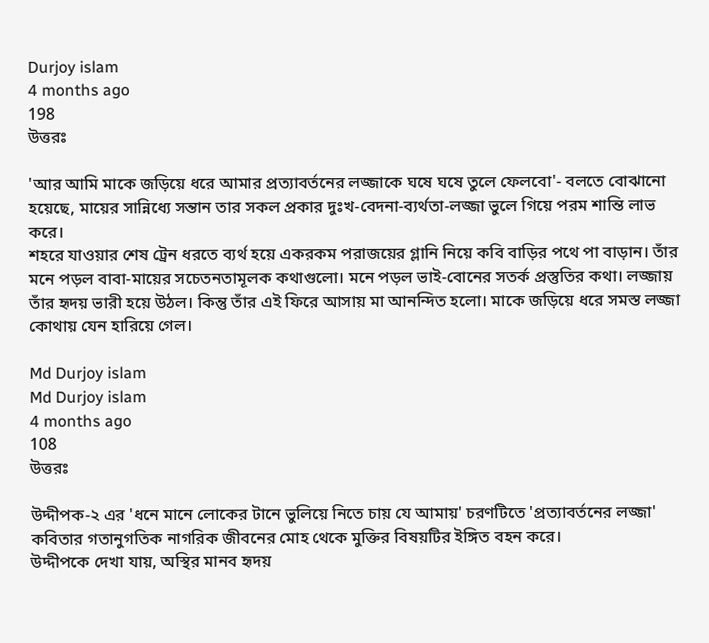Durjoy islam
4 months ago
198
উত্তরঃ

'আর আমি মাকে জড়িয়ে ধরে আমার প্রত্যাবর্তনের লজ্জাকে ঘষে ঘষে তুলে ফেলবো'- বলতে বোঝানো হয়েছে, মায়ের সান্নিধ্যে সন্তান তার সকল প্রকার দুঃখ-বেদনা-ব্যর্থতা-লজ্জা ভুলে গিয়ে পরম শান্তি লাভ করে।
শহরে যাওয়ার শেষ ট্রেন ধরতে ব্যর্থ হয়ে একরকম পরাজয়ের গ্লানি নিয়ে কবি বাড়ির পথে পা বাড়ান। তাঁর মনে পড়ল বাবা-মায়ের সচেতনতামূলক কথাগুলো। মনে পড়ল ভাই-বোনের সতর্ক প্রস্তুতির কথা। লজ্জায় তাঁর হৃদয় ভারী হয়ে উঠল। কিন্তু তাঁর এই ফিরে আসায় মা আনন্দিত হলো। মাকে জড়িয়ে ধরে সমস্ত লজ্জা কোথায় যেন হারিয়ে গেল।

Md Durjoy islam
Md Durjoy islam
4 months ago
108
উত্তরঃ

উদ্দীপক-২ এর 'ধনে মানে লোকের টানে ভুলিয়ে নিতে চায় যে আমায়' চরণটিতে 'প্রত্যাবর্তনের লজ্জা' কবিতার গতানুগতিক নাগরিক জীবনের মোহ থেকে মুক্তির বিষয়টির ইঙ্গিত বহন করে।
উদ্দীপকে দেখা যায়, অস্থির মানব হৃদয়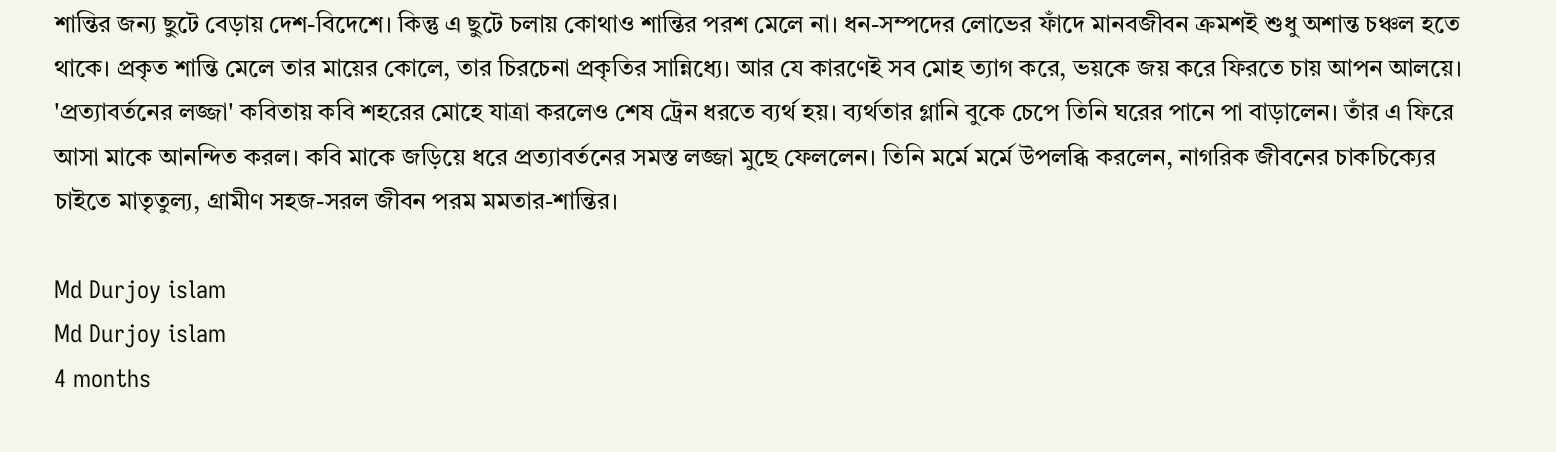শান্তির জন্য ছুটে বেড়ায় দেশ-বিদেশে। কিন্তু এ ছুটে চলায় কোথাও শান্তির পরশ মেলে না। ধন-সম্পদের লোভের ফাঁদে মানবজীবন ক্রমশই শুধু অশান্ত চঞ্চল হতে থাকে। প্রকৃত শান্তি মেলে তার মায়ের কোলে, তার চিরচেনা প্রকৃতির সান্নিধ্যে। আর যে কারণেই সব মোহ ত্যাগ করে, ভয়কে জয় করে ফিরতে চায় আপন আলয়ে।
'প্রত্যাবর্তনের লজ্জা' কবিতায় কবি শহরের মোহে যাত্রা করলেও শেষ ট্রেন ধরতে ব্যর্থ হয়। ব্যর্থতার গ্লানি বুকে চেপে তিনি ঘরের পানে পা বাড়ালেন। তাঁর এ ফিরে আসা মাকে আনন্দিত করল। কবি মাকে জড়িয়ে ধরে প্রত্যাবর্তনের সমস্ত লজ্জা মুছে ফেললেন। তিনি মর্মে মর্মে উপলব্ধি করলেন, নাগরিক জীবনের চাকচিক্যের চাইতে মাতৃতুল্য, গ্রামীণ সহজ-সরল জীবন পরম মমতার-শান্তির।

Md Durjoy islam
Md Durjoy islam
4 months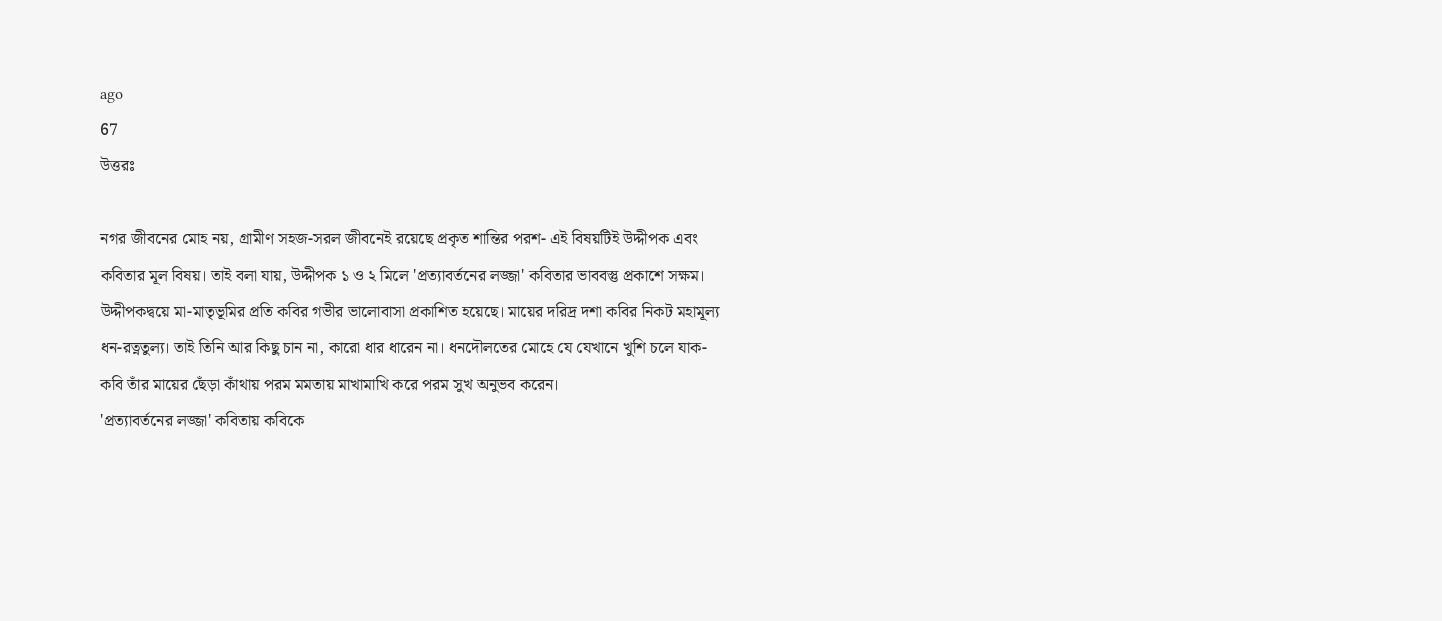ago
67
উত্তরঃ

নগর জীবনের মোহ নয়, গ্রামীণ সহজ-সরল জীবনেই রয়েছে প্রকৃত শান্তির পরশ- এই বিষয়টিই উদ্দীপক এবং কবিতার মূল বিষয়। তাই বলা যায়, উদ্দীপক ১ ও ২ মিলে 'প্রত্যাবর্তনের লজ্জা' কবিতার ভাববস্তু প্রকাশে সক্ষম।
উদ্দীপকদ্বয়ে মা-মাতৃভূমির প্রতি কবির গভীর ভালোবাসা প্রকাশিত হয়েছে। মায়ের দরিদ্র দশা কবির নিকট মহামূল্য ধন-রত্নতুল্য। তাই তিনি আর কিছু চান না, কারো ধার ধারেন না। ধনদৌলতের মোহে যে যেখানে খুশি চলে যাক- কবি তাঁর মায়ের ছেঁড়া কাঁথায় পরম মমতায় মাখামাখি করে পরম সুখ অনুভব করেন।
'প্রত্যাবর্তনের লজ্জা' কবিতায় কবিকে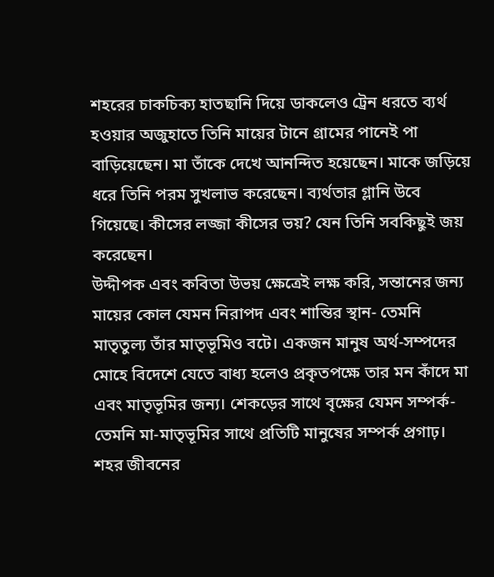শহরের চাকচিক্য হাতছানি দিয়ে ডাকলেও ট্রেন ধরতে ব্যর্থ হওয়ার অজুহাতে তিনি মায়ের টানে গ্রামের পানেই পা বাড়িয়েছেন। মা তাঁকে দেখে আনন্দিত হয়েছেন। মাকে জড়িয়ে ধরে তিনি পরম সুখলাভ করেছেন। ব্যর্থতার গ্লানি উবে গিয়েছে। কীসের লজ্জা কীসের ভয়? যেন তিনি সবকিছুই জয় করেছেন।
উদ্দীপক এবং কবিতা উভয় ক্ষেত্রেই লক্ষ করি, সন্তানের জন্য মায়ের কোল যেমন নিরাপদ এবং শান্তির স্থান- তেমনি মাতৃতুল্য তাঁর মাতৃভূমিও বটে। একজন মানুষ অর্থ-সম্পদের মোহে বিদেশে যেতে বাধ্য হলেও প্রকৃতপক্ষে তার মন কাঁদে মা এবং মাতৃভূমির জন্য। শেকড়ের সাথে বৃক্ষের যেমন সম্পর্ক- তেমনি মা-মাতৃভূমির সাথে প্রতিটি মানুষের সম্পর্ক প্রগাঢ়। শহর জীবনের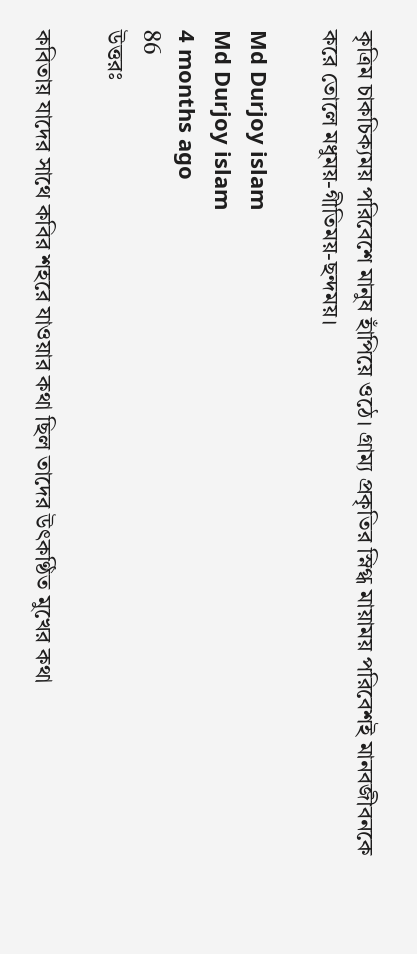কৃত্রিম চাকচিক্যময় পরিবেশে মানুষ হাঁপিয়ে ওঠে। গ্রাম্য প্রকৃতির স্নিগ্ধ মায়াময় পরিবেশই মানবজীবনকে করে তোলে মধুময়-গীতিময়-ছন্দময়।

Md Durjoy islam
Md Durjoy islam
4 months ago
86
উত্তরঃ

কবিতায় যাদের সাথে কবির শহরে যাওয়ার কথা ছিল তাদের উৎকণ্ঠিত মুখের কথা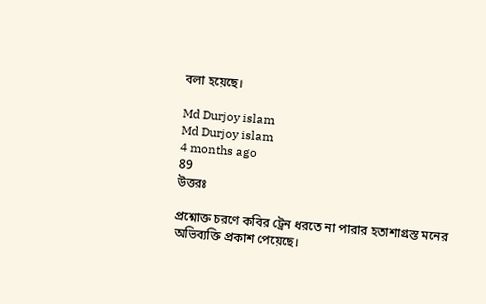বলা হয়েছে।

Md Durjoy islam
Md Durjoy islam
4 months ago
89
উত্তরঃ

প্রশ্নোক্ত চরণে কবির ট্রেন ধরতে না পারার হতাশাগ্রস্ত মনের অভিব্যক্তি প্রকাশ পেয়েছে।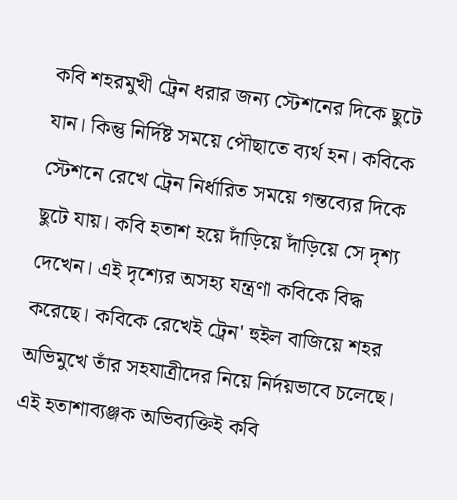কবি শহরমুখী ট্রেন ধরার জন্য স্টেশনের দিকে ছুটে যান। কিন্তু নির্দিষ্ট সময়ে পৌছাতে ব্যর্থ হন। কবিকে স্টেশনে রেখে ট্রেন নির্ধারিত সময়ে গন্তব্যের দিকে ছুটে যায়। কবি হতাশ হয়ে দাঁড়িয়ে দাঁড়িয়ে সে দৃশ্য দেখেন। এই দৃশ্যের অসহ্য যন্ত্রণা কবিকে বিদ্ধ করেছে। কবিকে রেখেই ট্রেন' হুইল বাজিয়ে শহর অভিমুখে তাঁর সহযাত্রীদের নিয়ে নির্দয়ভাবে চলেছে। এই হতাশাব্যঞ্জক অভিব্যক্তিই কবি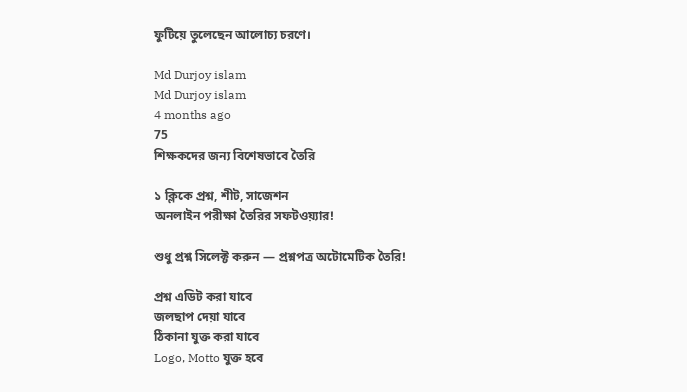ফুটিয়ে তুলেছেন আলোচ্য চরণে।

Md Durjoy islam
Md Durjoy islam
4 months ago
75
শিক্ষকদের জন্য বিশেষভাবে তৈরি

১ ক্লিকে প্রশ্ন, শীট, সাজেশন
অনলাইন পরীক্ষা তৈরির সফটওয়্যার!

শুধু প্রশ্ন সিলেক্ট করুন — প্রশ্নপত্র অটোমেটিক তৈরি!

প্রশ্ন এডিট করা যাবে
জলছাপ দেয়া যাবে
ঠিকানা যুক্ত করা যাবে
Logo, Motto যুক্ত হবে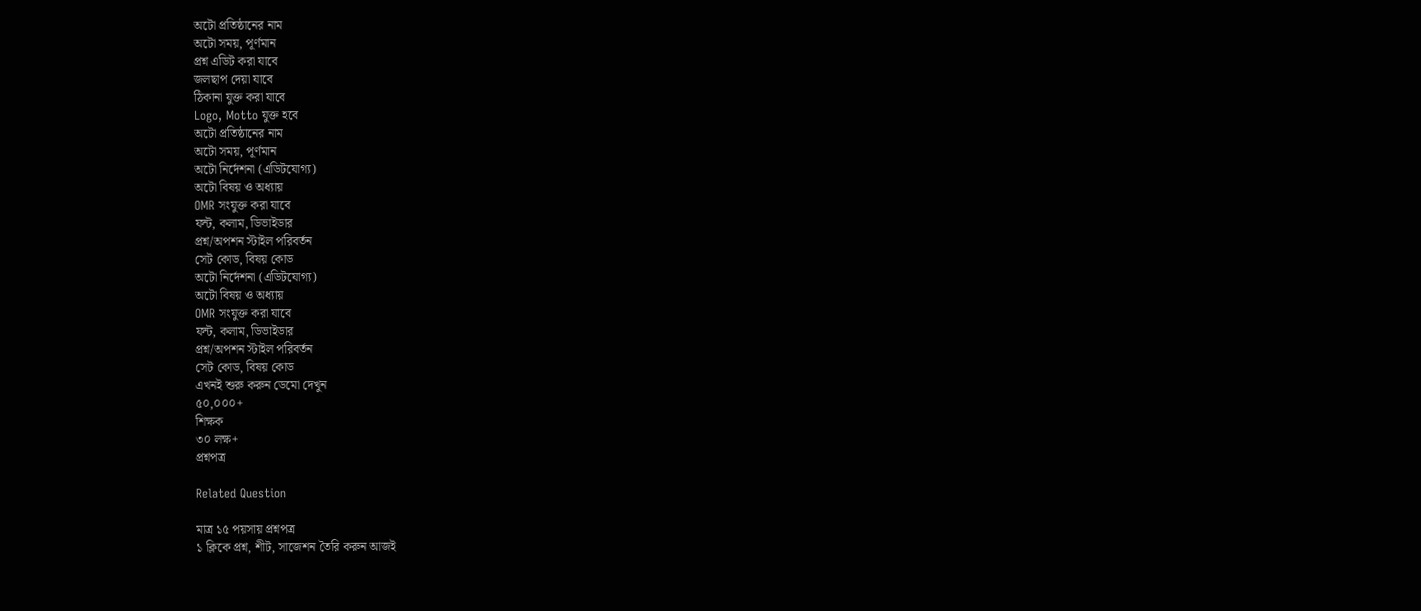অটো প্রতিষ্ঠানের নাম
অটো সময়, পূর্ণমান
প্রশ্ন এডিট করা যাবে
জলছাপ দেয়া যাবে
ঠিকানা যুক্ত করা যাবে
Logo, Motto যুক্ত হবে
অটো প্রতিষ্ঠানের নাম
অটো সময়, পূর্ণমান
অটো নির্দেশনা (এডিটযোগ্য)
অটো বিষয় ও অধ্যায়
OMR সংযুক্ত করা যাবে
ফন্ট, কলাম, ডিভাইডার
প্রশ্ন/অপশন স্টাইল পরিবর্তন
সেট কোড, বিষয় কোড
অটো নির্দেশনা (এডিটযোগ্য)
অটো বিষয় ও অধ্যায়
OMR সংযুক্ত করা যাবে
ফন্ট, কলাম, ডিভাইডার
প্রশ্ন/অপশন স্টাইল পরিবর্তন
সেট কোড, বিষয় কোড
এখনই শুরু করুন ডেমো দেখুন
৫০,০০০+
শিক্ষক
৩০ লক্ষ+
প্রশ্নপত্র

Related Question

মাত্র ১৫ পয়সায় প্রশ্নপত্র
১ ক্লিকে প্রশ্ন, শীট, সাজেশন তৈরি করুন আজই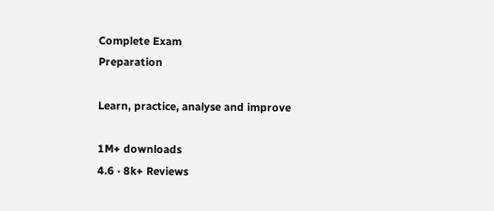Complete Exam
Preparation

Learn, practice, analyse and improve

1M+ downloads
4.6 · 8k+ Reviews